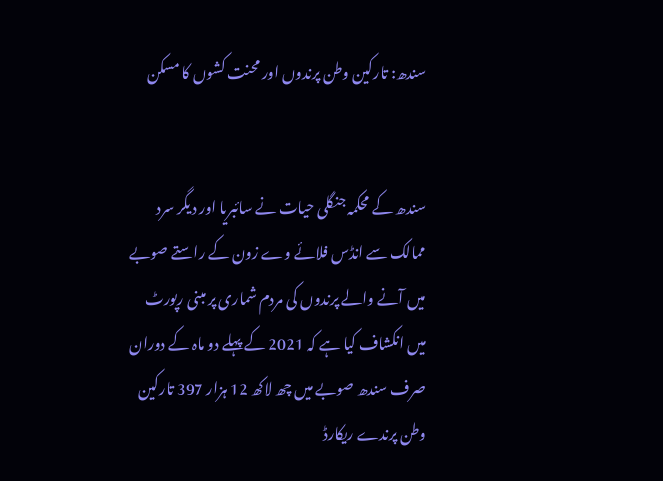سندھ: تارکین وطن پرندوں اور محنت کشوں کا مسکن


سندھ کے محکمہ جنگلی حیات نے سائبریا اور دیگر سرد ممالک سے انڈس فلائے وے زون کے راستے صوبے میں آنے والے پرندوں کی مردم شماری پر مبنی رپورٹ میں انکشاف کیا ہے کہ 2021 کے پہلے دو ماہ کے دوران صرف سندھ صوبے میں چھ لاکھ 12 ہزار 397 تارکین وطن پرندے ریکارڈ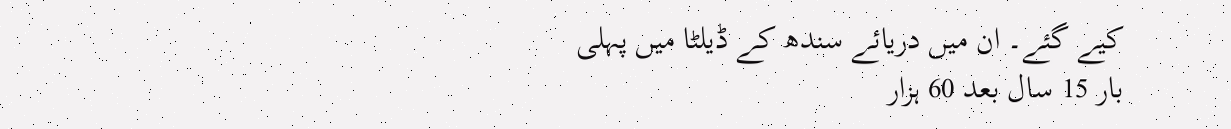کیے گئے۔ ان میں دریائے سندھ کے ڈیلٹا میں پہلی بار 15 سال بعد 60 ہزار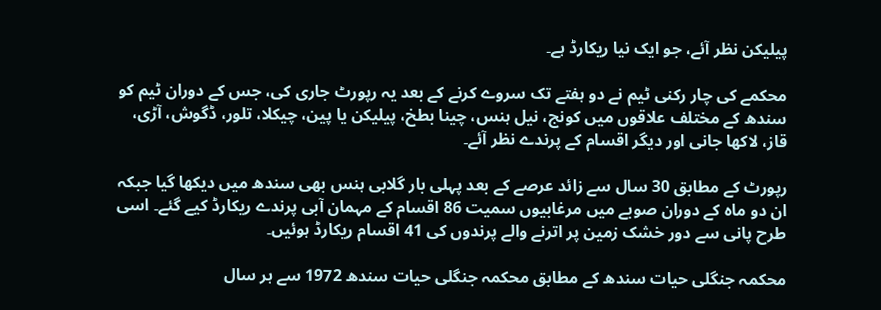پیلیکن نظر آئے، جو ایک نیا ریکارڈ ہے۔

محکمے کی چار رکنی ٹیم نے دو ہفتے تک سروے کرنے کے بعد یہ رپورٹ جاری کی، جس کے دوران ٹیم کو سندھ کے مختلف علاقوں میں کونج، نیل ہنس، چینا بطخ، پیلیکن یا پین، چیکلا، تلور، ڈگوش، آڑی، قاز، لاکھا جانی اور دیگر اقسام کے پرندے نظر آئے۔

رپورٹ کے مطابق 30 سال سے زائد عرصے کے بعد پہلی بار گلابی ہنس بھی سندھ میں دیکھا گیا جبکہ ان دو ماہ کے دوران صوبے میں مرغابیوں سمیت 86 اقسام کے مہمان آبی پرندے ریکارڈ کیے گئے۔ اسی طرح پانی سے دور خشک زمین پر اترنے والے پرندوں کی 41 اقسام ریکارڈ ہوئیں۔

محکمہ جنگلی حیات سندھ کے مطابق محکمہ جنگلی حیات سندھ 1972 سے ہر سال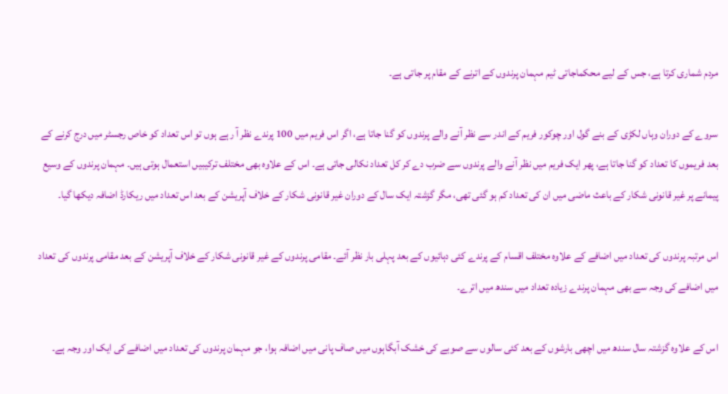مردم شماری کرتا ہے، جس کے لیے محکماجاتی ٹیم مہمان پرندوں کے اترنے کے مقام پر جاتی ہے۔

سروے کے دوران وہاں لکڑی کے بنے گول اور چوکور فریم کے اندر سے نظر آنے والے پرندوں کو گنا جاتا ہے، اگر اس فریم میں 100 پرندے نظر آ رہے ہوں تو اس تعداد کو خاص رجسٹر میں درج کرنے کے بعد فریموں کا تعداد کو گنا جاتا ہے، پھر ایک فریم میں نظر آنے والے پرندوں سے ضرب دے کر کل تعداد نکالی جاتی ہے۔ اس کے علاوہ بھی مختلف ترکیبیں استعمال ہوتی ہیں۔ مہمان پرندوں کے وسیع پیمانے پر غیر قانونی شکار کے باعث ماضی میں ان کی تعداد کم ہو گئی تھی، مگر گزشتہ ایک سال کے دوران غیر قانونی شکار کے خلاف آپریشن کے بعد اس تعداد میں ریکارڈ اضافہ دیکھا گیا۔

اس مرتبہ پرندوں کی تعداد میں اضافے کے علاوہ مختلف اقسام کے پرندے کئی دہائیوں کے بعد پہلی بار نظر آئے۔ مقامی پرندوں کے غیر قانونی شکار کے خلاف آپریشن کے بعد مقامی پرندوں کی تعداد میں اضافے کی وجہ سے بھی مہمان پرندے زیادہ تعداد میں سندھ میں اترے۔

اس کے علاوہ گزشتہ سال سندھ میں اچھی بارشوں کے بعد کئی سالوں سے صوبے کی خشک آبگاہوں میں صاف پانی میں اضافہ ہوا، جو مہمان پرندوں کی تعداد میں اضافے کی ایک اور وجہ ہے۔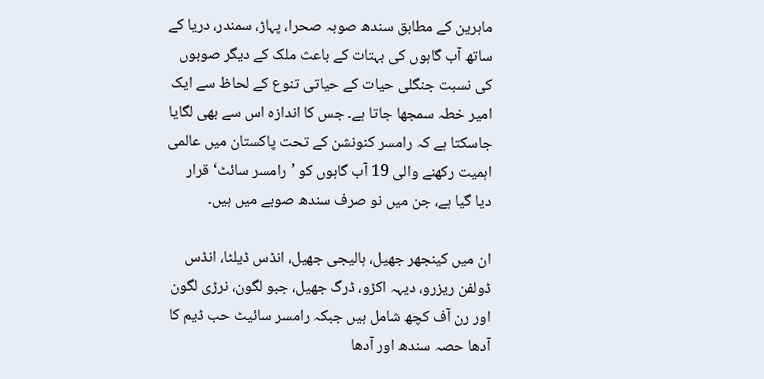ماہرین کے مطابق سندھ صوبہ صحرا، پہاڑ، سمندر، دریا کے ساتھ آب گاہوں کی بہتات کے باعث ملک کے دیگر صوبوں کی نسبت جنگلی حیات کے حیاتی تنوع کے لحاظ سے ایک امیر خطہ سمجھا جاتا ہے۔ جس کا اندازہ اس سے بھی لگایا جاسکتا ہے کہ رامسر کنونشن کے تحت پاکستان میں عالمی اہمیت رکھنے والی 19 آب گاہوں کو ’رامسر سائٹ‘ قرار دیا گیا ہے، جن میں نو صرف سندھ صوبے میں ہیں۔

ان میں کینجھر جھیل، ہالیجی جھیل، انڈس ڈیلٹا، انڈس ڈولفن ریزرو، دیہہ اکڑو، ڈرگ جھیل، جبو لگون، نرڑی لگون اور رن آف کچھ شامل ہیں جبکہ رامسر سائیٹ حب ڈیم کا آدھا حصہ سندھ اور آدھا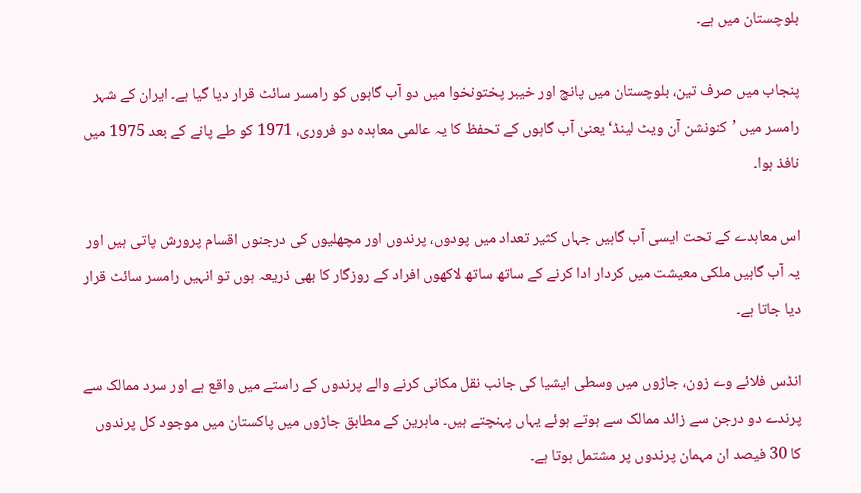بلوچستان میں ہے۔

پنجاب میں صرف تین، بلوچستان میں پانچ اور خیبر پختونخوا میں دو آب گاہوں کو رامسر سائٹ قرار دیا گیا ہے۔ ایران کے شہر رامسر میں ’کنونشن آن ویٹ لینڈ‘ یعنیٰ آب گاہوں کے تحفظ کا یہ عالمی معاہدہ دو فروری، 1971 کو طے پانے کے بعد 1975 میں نافذ ہوا۔

اس معاہدے کے تحت ایسی آب گاہیں جہاں کثیر تعداد میں پودوں، پرندوں اور مچھلیوں کی درجنوں اقسام پرورش پاتی ہیں اور یہ آب گاہیں ملکی معیشت میں کردار ادا کرنے کے ساتھ ساتھ لاکھوں افراد کے روزگار کا بھی ذریعہ ہوں تو انہیں رامسر سائٹ قرار دیا جاتا ہے۔

انڈس فلائے وے زون، جاڑوں میں وسطی ایشیا کی جانب نقل مکانی کرنے والے پرندوں کے راستے میں واقع ہے اور سرد ممالک سے پرندے دو درجن سے زائد ممالک سے ہوتے ہوئے یہاں پہنچتے ہیں۔ ماہرین کے مطابق جاڑوں میں پاکستان میں موجود کل پرندوں کا 30 فیصد ان مہمان پرندوں پر مشتمل ہوتا ہے۔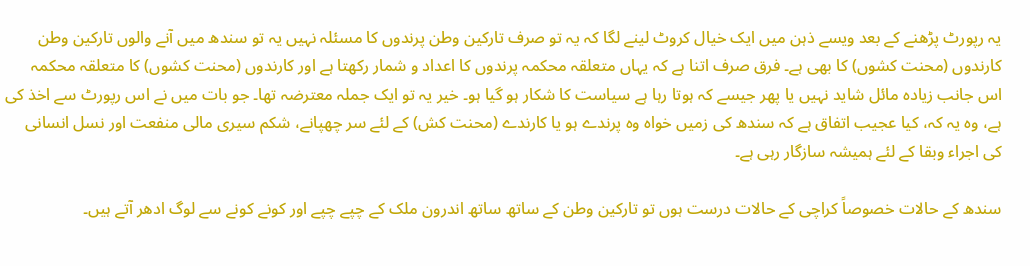یہ رپورٹ پڑھنے کے بعد ویسے ذہن میں ایک خیال کروٹ لینے لگا کہ یہ تو صرف تارکین وطن پرندوں کا مسئلہ نہیں یہ تو سندھ میں آنے والوں تارکین وطن کارندوں (محنت کشوں) کا بھی ہے۔ فرق صرف اتنا ہے کہ یہاں متعلقہ محکمہ پرندوں کا اعداد و شمار رکھتا ہے اور کارندوں (محنت کشوں) کا متعلقہ محکمہ اس جانب زیادہ مائل شاید نہیں یا پھر جیسے کہ ہوتا رہا ہے سیاست کا شکار ہو گیا ہو۔ خیر یہ تو ایک جملہ معترضہ تھا۔ جو بات میں نے اس رپورٹ سے اخذ کی ہے، وہ یہ کہ، کیا عجیب اتفاق ہے کہ سندھ کی زمیں خواہ وہ پرندے ہو یا کارندے (محنت کش) کے لئے سر چھپانے، شکم سیری مالی منفعت اور نسل انسانی کی اجراء وبقا کے لئے ہمیشہ سازگار رہی ہے۔

سندھ کے حالات خصوصاً کراچی کے حالات درست ہوں تو تارکین وطن کے ساتھ ساتھ اندرون ملک کے چپے چپے اور کونے کونے سے لوگ ادھر آتے ہیں۔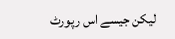لیکن جیسے اس رپورٹ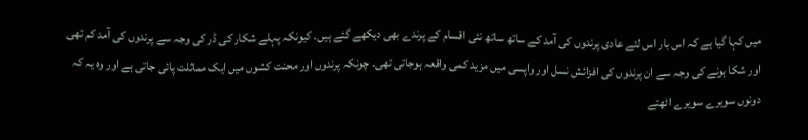میں کہا گیا ہے کہ اس بار اس لئے عادی پرندوں کی آمد کے ساتھ ساتھ نئی اقسام کے پرندے بھی دیکھے گئے ہیں۔ کیونکہ پہلے شکار کی ڈر کی وجہ سے پرندوں کی آمد کم تھی اور شکا ہونے کی وجہ سے ان پرندوں کی افزائش نسل اور واپسی میں مزید کمی واقعہ ہوجاتی تھی۔ چونکہ پرندوں اور محنت کشوں میں ایک مماثلت پائی جاتی ہے اور وہ یہ کہ دونوں سویرے سویرے اٹھتے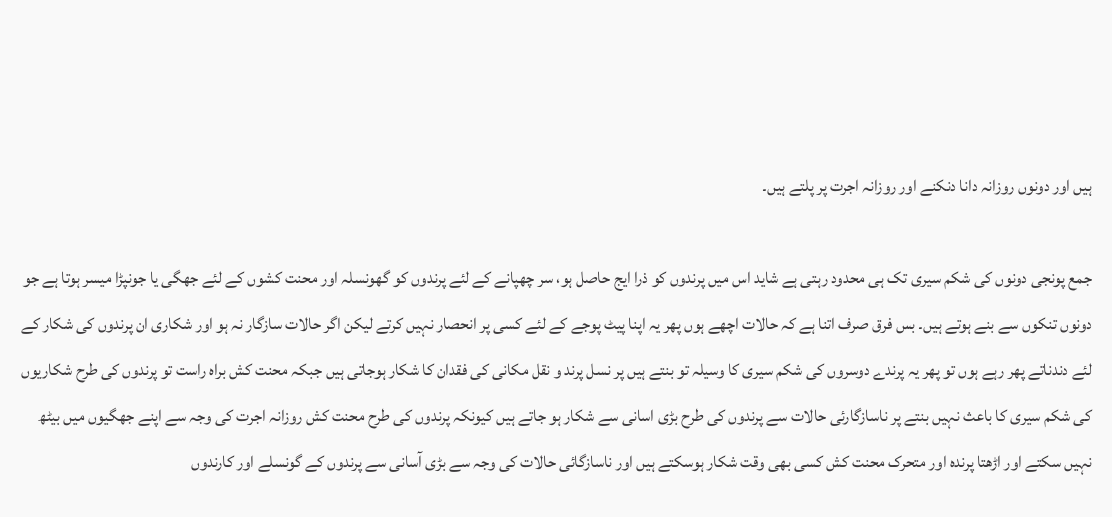ہیں اور دونوں روزانہ دانا دنکنے اور روزانہ اجرت پر پلتے ہیں۔

جمع پونجی دونوں کی شکم سیری تک ہی محدود رہتی ہے شاید اس میں پرندوں کو ذرا ایج حاصل ہو، سر چھپانے کے لئے پرندوں کو گھونسلہ اور محنت کشوں کے لئے جھگی یا جونپڑا میسر ہوتا ہے جو دونوں تنکوں سے بنے ہوتے ہیں۔ بس فرق صرف اتنا ہے کہ حالات اچھے ہوں پھر یہ اپنا پیٹ پوجے کے لئے کسی پر انحصار نہیں کرتے لیکن اگر حالات سازگار نہ ہو اور شکاری ان پرندوں کی شکار کے لئے دندناتے پھر رہے ہوں تو پھر یہ پرندے دوسروں کی شکم سیری کا وسیلہ تو بنتے ہیں پر نسل پرند و نقل مکانی کی فقدان کا شکار ہوجاتی ہیں جبکہ محنت کش براہ راست تو پرندوں کی طرح شکاریوں کی شکم سیری کا باعث نہیں بنتے پر ناسازگارئی حالات سے پرندوں کی طرح بڑی اسانی سے شکار ہو جاتے ہیں کیونکہ پرندوں کی طرح محنت کش روزانہ اجرت کی وجہ سے اپنے جھگیوں میں بیٹھ نہیں سکتے اور اڑھتا پرندہ اور متحرک محنت کش کسی بھی وقت شکار ہوسکتے ہیں اور ناسازگائی حالات کی وجہ سے بڑی آسانی سے پرندوں کے گونسلے اور کارندوں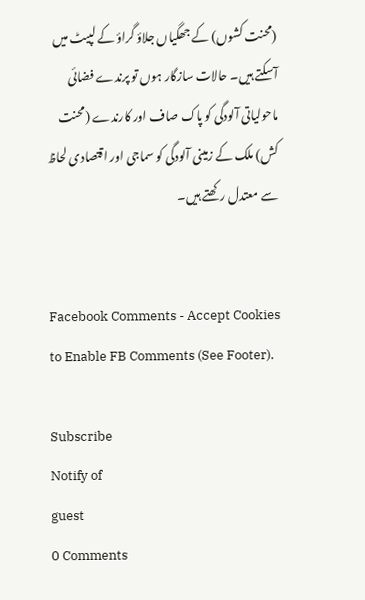(محنت کشوں) کے جھگیاں جلاؤ گراؤ کے لپیٹ میں آسکتے ہیں۔ حالات سازگار ہوں تو پرندے فضائی ماحولیاتی آلودگی کو پاک صاف اور کارندے (محنت کش) ملک کے زمینی آلودگی کو سماجی اور اقتصادی لحاظ سے معتدل رکھتے ہیں۔


Facebook Comments - Accept Cookies to Enable FB Comments (See Footer).

Subscribe
Notify of
guest
0 Comments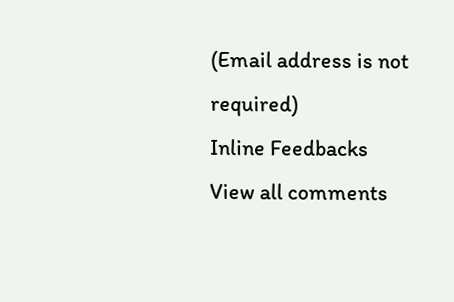(Email address is not required)
Inline Feedbacks
View all comments